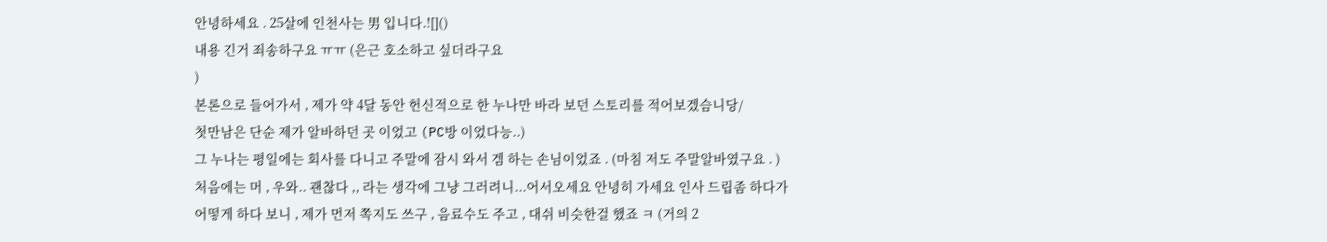안녕하세요 . 25살에 인천사는 男 입니다.![]()
내용 긴거 죄송하구요 ㅠㅠ (은근 호소하고 싶더라구요
)
본론으로 들어가서 , 제가 약 4달 동안 헌신적으로 한 누나만 바라 보던 스토리를 적어보겠슴니당/
첫만남은 단순 제가 알바하던 곳 이었고 (PC방 이었다능..)
그 누나는 평일에는 회사를 다니고 주말에 잠시 와서 겜 하는 손님이었죠 . (마침 저도 주말알바였구요 . )
처음에는 머 , 우와.. 괜찮다 ,, 라는 생각에 그냥 그러려니...어서오세요 안녕히 가세요 인사 드립좀 하다가
어떻게 하다 보니 , 제가 먼저 쪽지도 쓰구 , 음료수도 주고 , 대쉬 비슷한걸 했죠 ㅋ (거의 2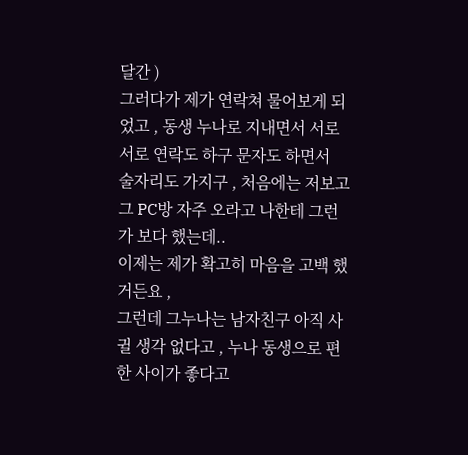달간 )
그러다가 제가 연락쳐 물어보게 되었고 , 동생 누나로 지내면서 서로서로 연락도 하구 문자도 하면서
술자리도 가지구 , 처음에는 저보고 그 PC방 자주 오라고 나한테 그런가 보다 했는데..
이제는 제가 확고히 마음을 고백 했거든요 ,
그런데 그누나는 남자친구 아직 사귈 생각 없다고 , 누나 동생으로 편한 사이가 좋다고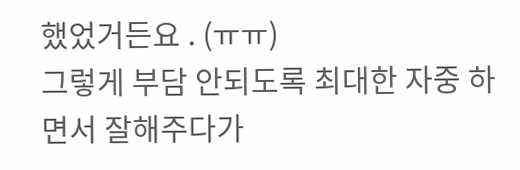했었거든요 . (ㅠㅠ)
그렇게 부담 안되도록 최대한 자중 하면서 잘해주다가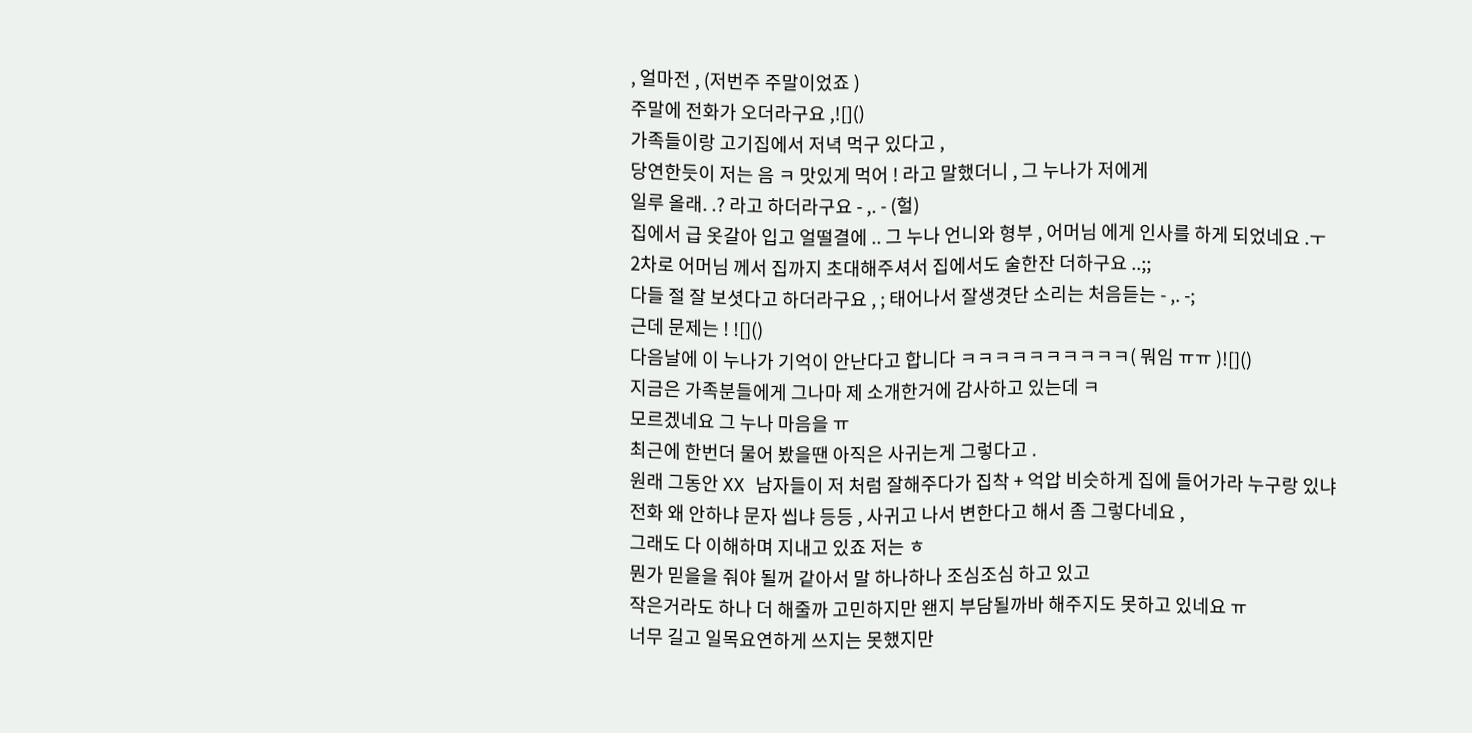, 얼마전 , (저번주 주말이었죠 )
주말에 전화가 오더라구요 ,![]()
가족들이랑 고기집에서 저녁 먹구 있다고 ,
당연한듯이 저는 음 ㅋ 맛있게 먹어 ! 라고 말했더니 , 그 누나가 저에게
일루 올래. .? 라고 하더라구요 - ,. - (헐)
집에서 급 옷갈아 입고 얼떨결에 .. 그 누나 언니와 형부 , 어머님 에게 인사를 하게 되었네요 .ㅜ
2차로 어머님 께서 집까지 초대해주셔서 집에서도 술한잔 더하구요 ..;;
다들 절 잘 보셧다고 하더라구요 , ; 태어나서 잘생겻단 소리는 처음듣는 - ,. -;
근데 문제는 ! ![]()
다음날에 이 누나가 기억이 안난다고 합니다 ㅋㅋㅋㅋㅋㅋㅋㅋㅋㅋ( 뭐임 ㅠㅠ )![]()
지금은 가족분들에게 그나마 제 소개한거에 감사하고 있는데 ㅋ
모르겠네요 그 누나 마음을 ㅠ
최근에 한번더 물어 봤을땐 아직은 사귀는게 그렇다고 .
원래 그동안 XX 남자들이 저 처럼 잘해주다가 집착 + 억압 비슷하게 집에 들어가라 누구랑 있냐
전화 왜 안하냐 문자 씹냐 등등 , 사귀고 나서 변한다고 해서 좀 그렇다네요 ,
그래도 다 이해하며 지내고 있죠 저는 ㅎ
뭔가 믿을을 줘야 될꺼 같아서 말 하나하나 조심조심 하고 있고
작은거라도 하나 더 해줄까 고민하지만 왠지 부담될까바 해주지도 못하고 있네요 ㅠ
너무 길고 일목요연하게 쓰지는 못했지만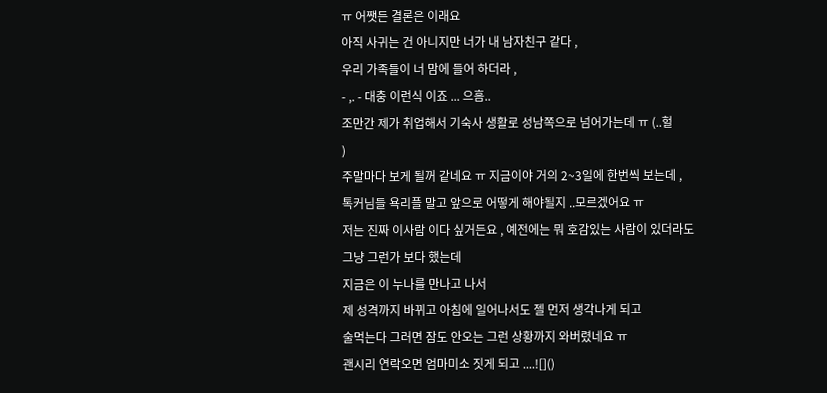ㅠ 어쨋든 결론은 이래요
아직 사귀는 건 아니지만 너가 내 남자친구 같다 ,
우리 가족들이 너 맘에 들어 하더라 ,
- ,. - 대충 이런식 이죠 ... 으흠..
조만간 제가 취업해서 기숙사 생활로 성남쪽으로 넘어가는데 ㅠ (..헐
)
주말마다 보게 될꺼 같네요 ㅠ 지금이야 거의 2~3일에 한번씩 보는데 ,
톡커님들 욕리플 말고 앞으로 어떻게 해야될지 ..모르겠어요 ㅠ
저는 진짜 이사람 이다 싶거든요 , 예전에는 뭐 호감있는 사람이 있더라도
그냥 그런가 보다 했는데
지금은 이 누나를 만나고 나서
제 성격까지 바뀌고 아침에 일어나서도 젤 먼저 생각나게 되고
술먹는다 그러면 잠도 안오는 그런 상황까지 와버렸네요 ㅠ
괜시리 연락오면 엄마미소 짓게 되고 ....![]()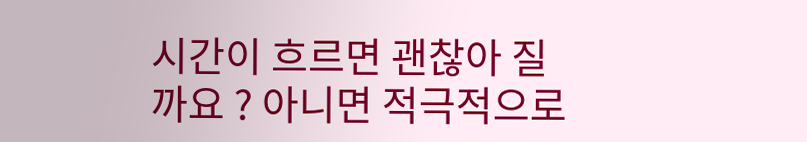시간이 흐르면 괜찮아 질까요 ? 아니면 적극적으로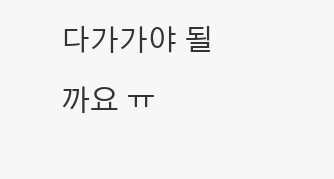다가가야 될까요 ㅠ